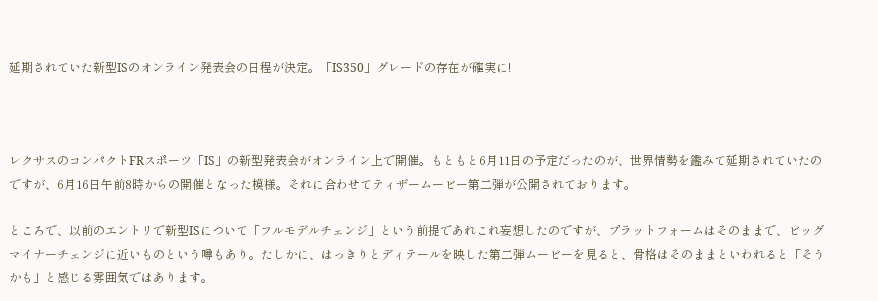延期されていた新型ISのオンライン発表会の日程が決定。「IS350」グレードの存在が確実に!



レクサスのコンパクトFRスポーツ「IS」の新型発表会がオンライン上で開催。もともと6月11日の予定だったのが、世界情勢を鑑みて延期されていたのですが、6月16日午前8時からの開催となった模様。それに合わせてティザームービー第二弾が公開されております。

ところで、以前のエントリで新型ISについて「フルモデルチェンジ」という前提であれこれ妄想したのですが、プラットフォームはそのままで、ビッグマイナーチェンジに近いものという噂もあり。たしかに、はっきりとディテールを映した第二弾ムービーを見ると、骨格はそのままといわれると「そうかも」と感じる雰囲気ではあります。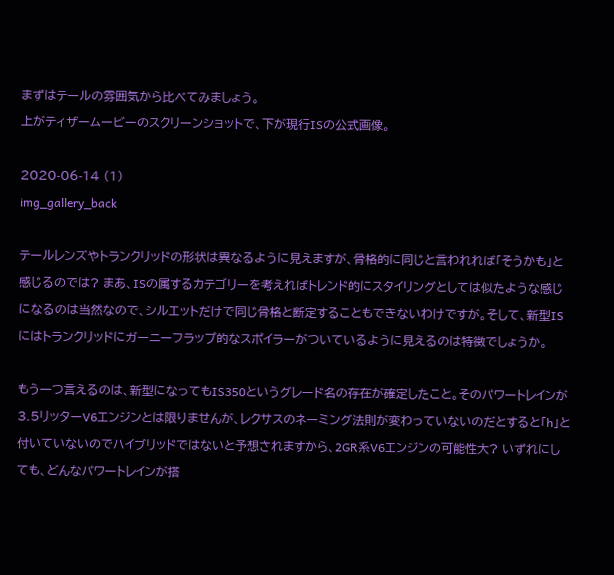まずはテールの雰囲気から比べてみましょう。
上がティザームービーのスクリーンショットで、下が現行ISの公式画像。

2020-06-14 (1)
img_gallery_back

テールレンズやトランクリッドの形状は異なるように見えますが、骨格的に同じと言われれば「そうかも」と感じるのでは? まあ、ISの属するカテゴリーを考えればトレンド的にスタイリングとしては似たような感じになるのは当然なので、シルエットだけで同じ骨格と断定することもできないわけですが。そして、新型ISにはトランクリッドにガーニーフラップ的なスポイラーがついているように見えるのは特徴でしょうか。

もう一つ言えるのは、新型になってもIS350というグレード名の存在が確定したこと。そのパワートレインが3.5リッターV6エンジンとは限りませんが、レクサスのネーミング法則が変わっていないのだとすると「h」と付いていないのでハイブリッドではないと予想されますから、2GR系V6エンジンの可能性大? いずれにしても、どんなパワートレインが搭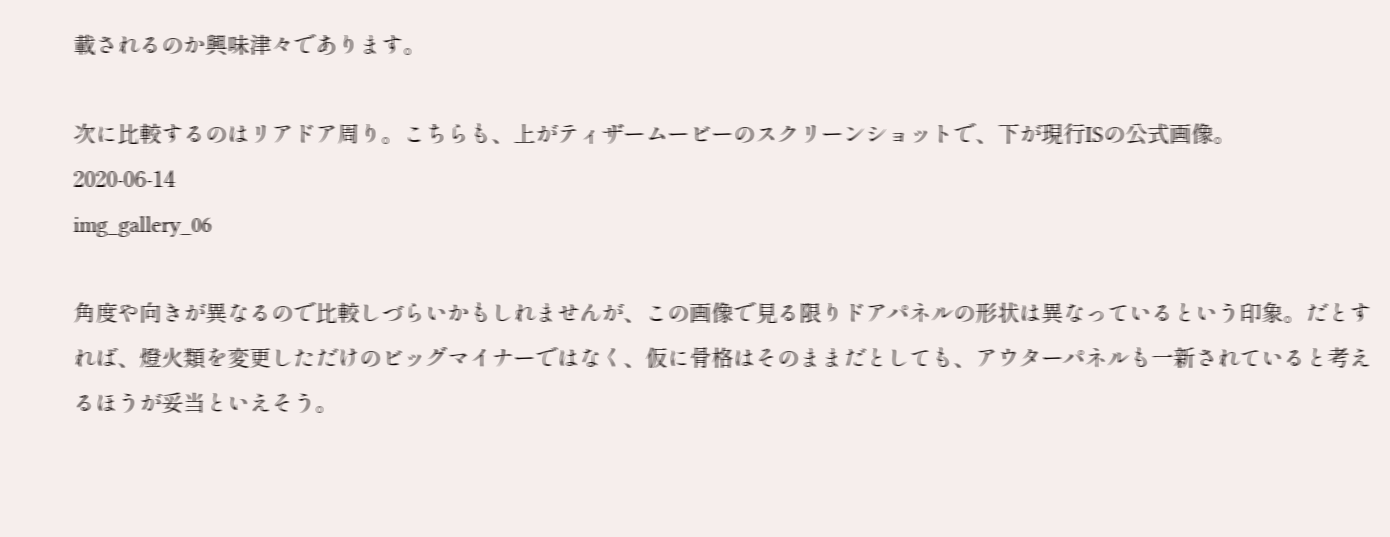載されるのか興味津々であります。

次に比較するのはリアドア周り。こちらも、上がティザームービーのスクリーンショットで、下が現行ISの公式画像。
2020-06-14
img_gallery_06

角度や向きが異なるので比較しづらいかもしれませんが、この画像で見る限りドアパネルの形状は異なっているという印象。だとすれば、燈火類を変更しただけのビッグマイナーではなく、仮に骨格はそのままだとしても、アウターパネルも一新されていると考えるほうが妥当といえそう。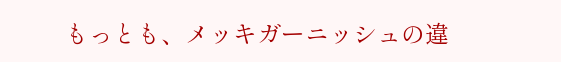もっとも、メッキガーニッシュの違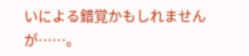いによる錯覚かもしれませんが……。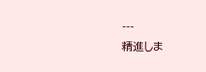---
精進しま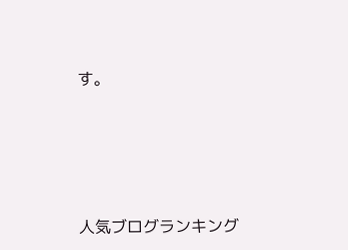す。






人気ブログランキング